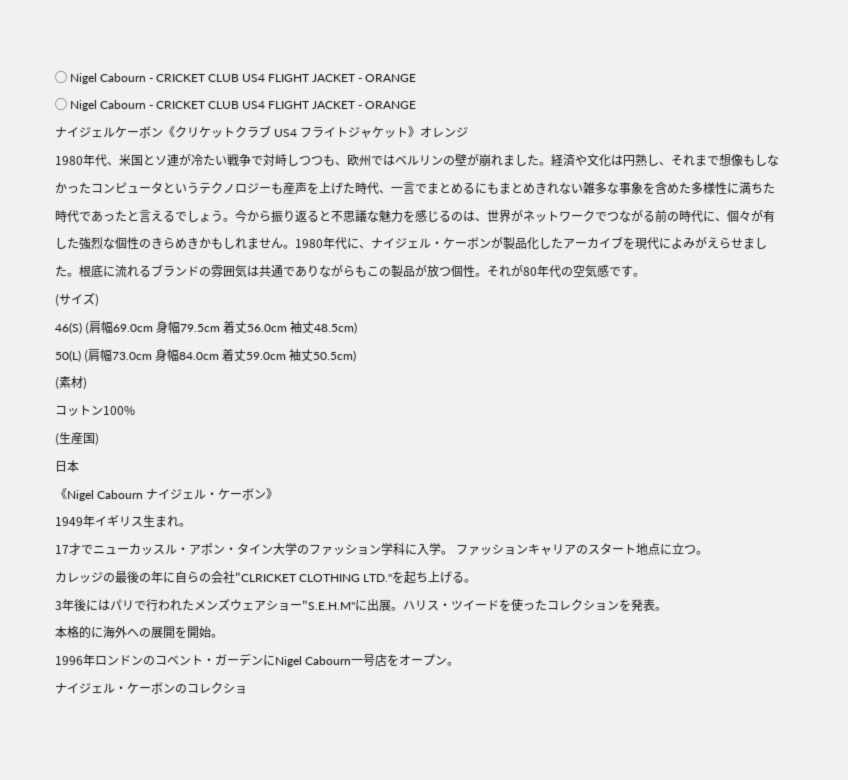◯ Nigel Cabourn - CRICKET CLUB US4 FLIGHT JACKET - ORANGE
◯ Nigel Cabourn - CRICKET CLUB US4 FLIGHT JACKET - ORANGE
ナイジェルケーボン《クリケットクラブ US4 フライトジャケット》オレンジ
1980年代、米国とソ連が冷たい戦争で対峙しつつも、欧州ではベルリンの壁が崩れました。経済や文化は円熟し、それまで想像もしなかったコンピュータというテクノロジーも産声を上げた時代、一言でまとめるにもまとめきれない雑多な事象を含めた多様性に満ちた時代であったと言えるでしょう。今から振り返ると不思議な魅力を感じるのは、世界がネットワークでつながる前の時代に、個々が有した強烈な個性のきらめきかもしれません。1980年代に、ナイジェル・ケーボンが製品化したアーカイブを現代によみがえらせました。根底に流れるブランドの雰囲気は共通でありながらもこの製品が放つ個性。それが80年代の空気感です。
(サイズ)
46(S) (肩幅69.0cm 身幅79.5cm 着丈56.0cm 袖丈48.5cm)
50(L) (肩幅73.0cm 身幅84.0cm 着丈59.0cm 袖丈50.5cm)
(素材)
コットン100%
(生産国)
日本
《Nigel Cabourn ナイジェル・ケーボン》
1949年イギリス生まれ。
17才でニューカッスル・アポン・タイン大学のファッション学科に入学。 ファッションキャリアのスタート地点に立つ。
カレッジの最後の年に自らの会社"CLRICKET CLOTHING LTD."を起ち上げる。
3年後にはパリで行われたメンズウェアショー"S.E.H.M"に出展。ハリス・ツイードを使ったコレクションを発表。
本格的に海外への展開を開始。
1996年ロンドンのコベント・ガーデンにNigel Cabourn一号店をオープン。
ナイジェル・ケーボンのコレクショ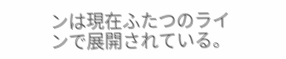ンは現在ふたつのラインで展開されている。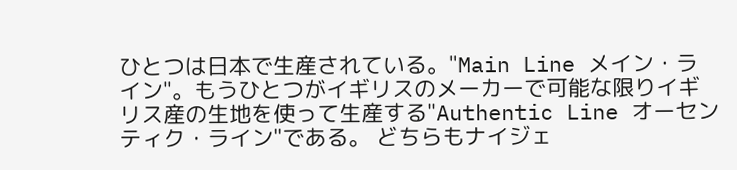ひとつは日本で生産されている。"Main Line メイン・ライン"。もうひとつがイギリスのメーカーで可能な限りイギリス産の生地を使って生産する"Authentic Line オーセンティク・ライン"である。 どちらもナイジェ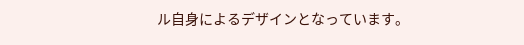ル自身によるデザインとなっています。